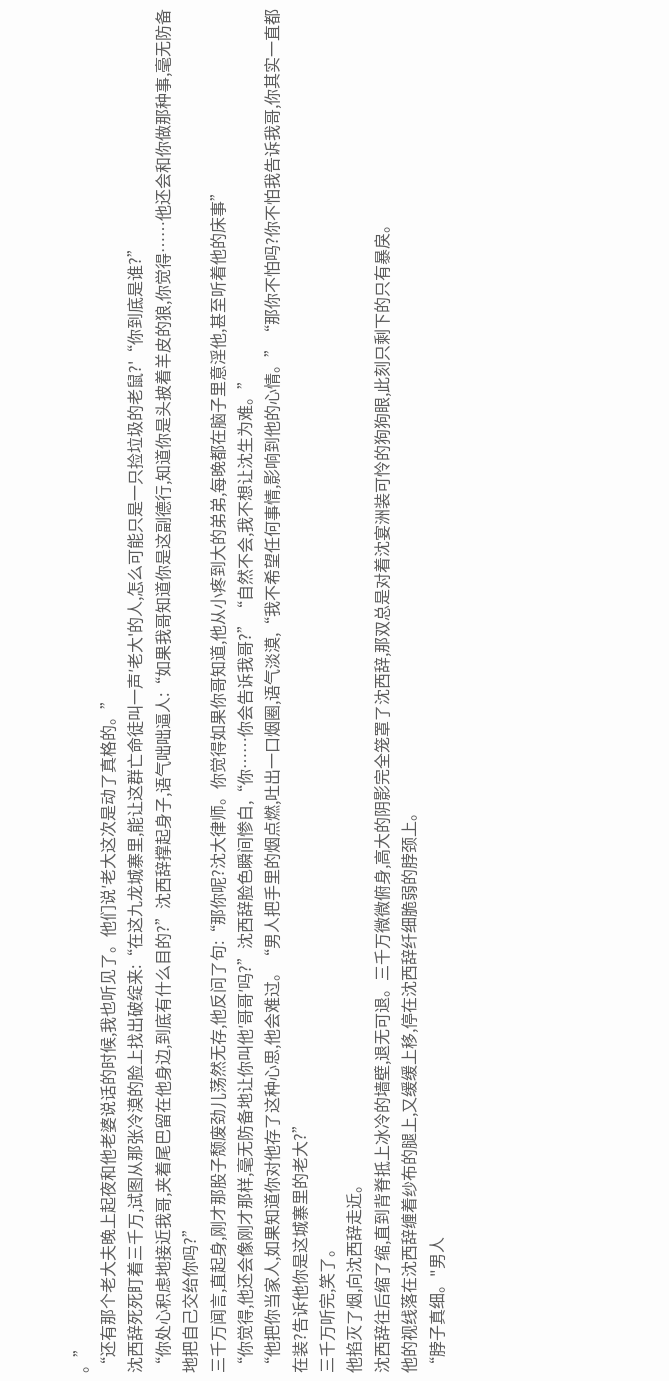。”
“还有那个老大夫晚上起夜和他老婆说话的时候,我也听见了。他们说′老大这次是动了真格的。”
沈西辞死死盯着三千万,试图从那张冷漠的脸上找出破绽来:“在这九龙城寨里,能让这群亡命徒叫一声′老大'的人,怎么可能只是一只捡垃圾的老鼠?'“你到底是谁?”
“你处心积虑地接近我哥,夹着尾巴留在他身边,到底有什么目的?”沈西辞撑起身子,语气咄咄逼人:“如果我哥知道你是这副德行,知道你是头披着羊皮的狼,你觉得……他还会和你做那种事,毫无防备地把自己交给你吗?”
三千万闻言,直起身,刚才那股子颓废劲儿荡然无存,他反问了句:“那你呢?沈大律师。你觉得如果你哥知道,他从小疼到大的弟弟,每晚都在脑子里意淫他,甚至听着他的床事”
“你觉得,他还会像刚才那样,毫无防备地让你叫他′哥哥′吗?”沈西辞脸色瞬间惨白,“你……你会告诉我哥?”“自然不会,我不想让沈生为难。”
“他把你当家人,如果知道你对他存了这种心思,他会难过。“男人把手里的烟点燃,吐出一口烟圈,语气淡漠,“我不希望任何事情,影响到他的心情。”“那你不怕吗?你不怕我告诉我哥,你其实一直都在装?告诉他你是这城寨里的老大?”
三千万听完,笑了。
他掐灭了烟,向沈西辞走近。
沈西辞往后缩了缩,直到背脊抵上冰冷的墙壁,退无可退。三千万微微俯身,高大的阴影完全笼罩了沈西辞,那双总是对着沈宴洲装可怜的狗狗眼,此刻只剩下的只有暴戾。
他的视线落在沈西辞缠着纱布的腿上,又缓缓上移,停在沈西辞纤细脆弱的脖颈上。
“脖子真细。"男人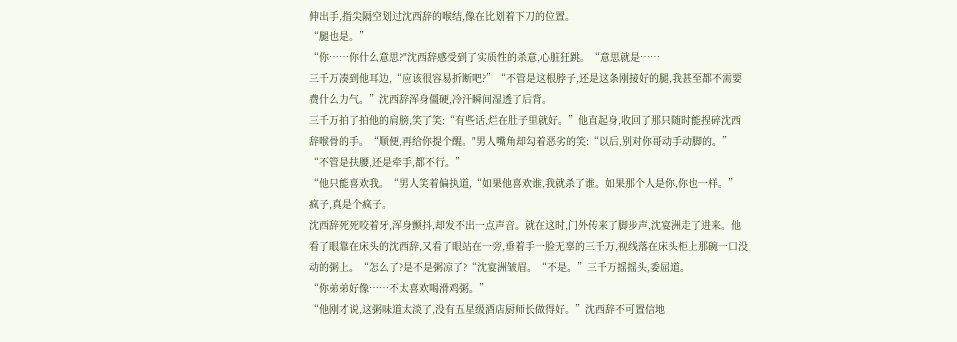伸出手,指尖隔空划过沈西辞的喉结,像在比划着下刀的位置。
“腿也是。”
“你……你什么意思?"沈西辞感受到了实质性的杀意,心脏狂跳。“意思就是……
三千万凑到他耳边,“应该很容易折断吧?”“不管是这根脖子,还是这条刚接好的腿,我甚至都不需要费什么力气。”沈西辞浑身僵硬,冷汗瞬间湿透了后背。
三千万拍了拍他的肩膀,笑了笑:“有些话,烂在肚子里就好。”他直起身,收回了那只随时能捏碎沈西辞喉骨的手。“顺便,再给你提个醒。"男人嘴角却勾着恶劣的笑:“以后,别对你哥动手动脚的。”
“不管是扶腰,还是牵手,都不行。”
“他只能喜欢我。“男人笑着偏执道,“如果他喜欢谁,我就杀了谁。如果那个人是你,你也一样。”
疯子,真是个疯子。
沈西辞死死咬着牙,浑身颤抖,却发不出一点声音。就在这时,门外传来了脚步声,沈宴洲走了进来。他看了眼靠在床头的沈西辞,又看了眼站在一旁,垂着手一脸无辜的三千万,视线落在床头柜上那碗一口没动的粥上。“怎么了?是不是粥凉了?“沈宴洲皱眉。“不是。”三千万摇摇头,委屈道。
“你弟弟好像……不太喜欢喝滑鸡粥。”
“他刚才说,这粥味道太淡了,没有五星级酒店厨师长做得好。”沈西辞不可置信地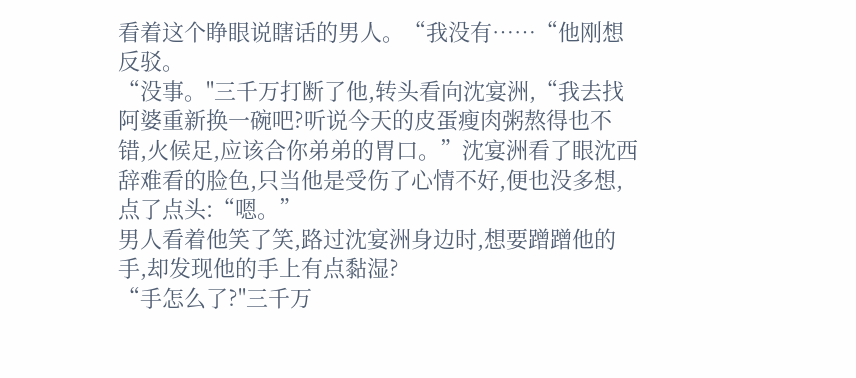看着这个睁眼说瞎话的男人。“我没有……“他刚想反驳。
“没事。"三千万打断了他,转头看向沈宴洲,“我去找阿婆重新换一碗吧?听说今天的皮蛋瘦肉粥熬得也不错,火候足,应该合你弟弟的胃口。”沈宴洲看了眼沈西辞难看的脸色,只当他是受伤了心情不好,便也没多想,点了点头:“嗯。”
男人看着他笑了笑,路过沈宴洲身边时,想要蹭蹭他的手,却发现他的手上有点黏湿?
“手怎么了?"三千万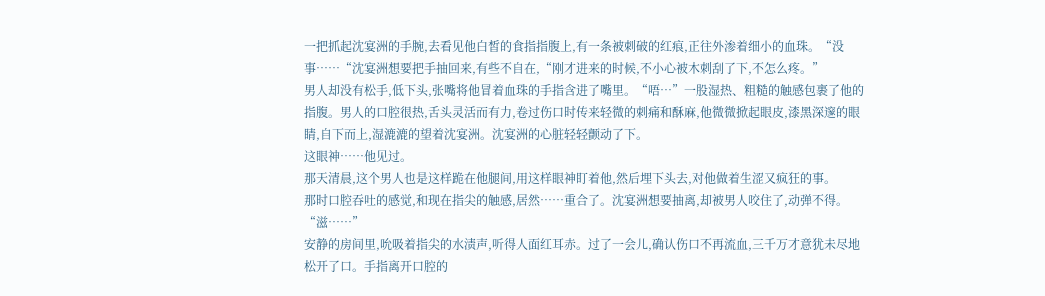一把抓起沈宴洲的手腕,去看见他白皙的食指指腹上,有一条被刺破的红痕,正往外渗着细小的血珠。“没事……“沈宴洲想要把手抽回来,有些不自在,“刚才进来的时候,不小心被木刺刮了下,不怎么疼。”
男人却没有松手,低下头,张嘴将他冒着血珠的手指含进了嘴里。“唔…”一股湿热、粗糙的触感包裹了他的指腹。男人的口腔很热,舌头灵活而有力,卷过伤口时传来轻微的刺痛和酥麻,他微微掀起眼皮,漆黑深邃的眼睛,自下而上,湿漉漉的望着沈宴洲。沈宴洲的心脏轻轻颤动了下。
这眼神……他见过。
那天清晨,这个男人也是这样跪在他腿间,用这样眼神盯着他,然后埋下头去,对他做着生涩又疯狂的事。
那时口腔吞吐的感觉,和现在指尖的触感,居然……重合了。沈宴洲想要抽离,却被男人咬住了,动弹不得。“滋……”
安静的房间里,吮吸着指尖的水渍声,听得人面红耳赤。过了一会儿,确认伤口不再流血,三千万才意犹未尽地松开了口。手指离开口腔的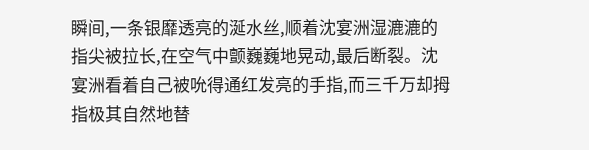瞬间,一条银靡透亮的涎水丝,顺着沈宴洲湿漉漉的指尖被拉长,在空气中颤巍巍地晃动,最后断裂。沈宴洲看着自己被吮得通红发亮的手指,而三千万却拇指极其自然地替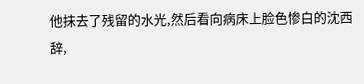他抹去了残留的水光,然后看向病床上脸色惨白的沈西辞,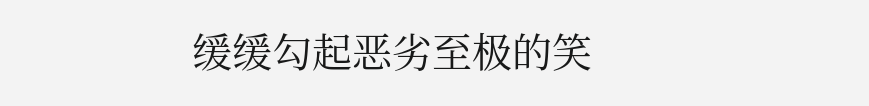缓缓勾起恶劣至极的笑